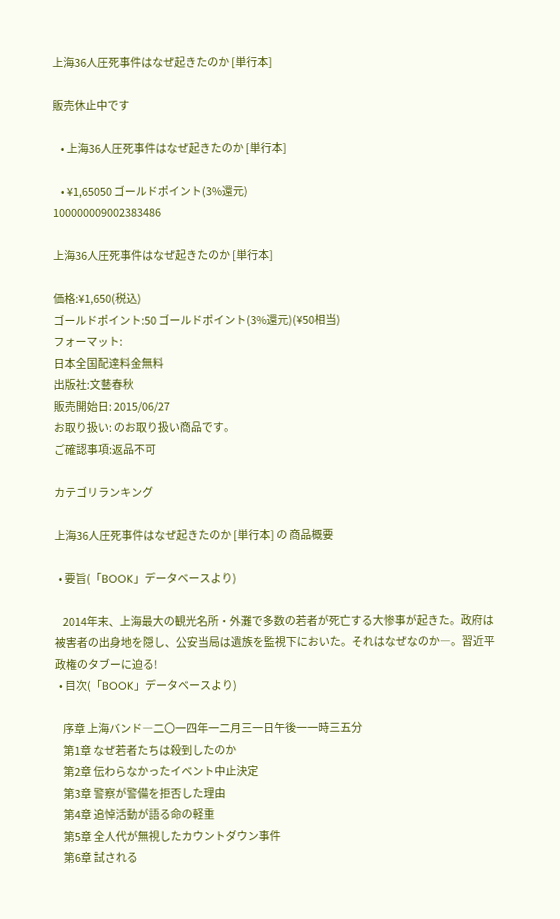上海36人圧死事件はなぜ起きたのか [単行本]

販売休止中です

    • 上海36人圧死事件はなぜ起きたのか [単行本]

    • ¥1,65050 ゴールドポイント(3%還元)
100000009002383486

上海36人圧死事件はなぜ起きたのか [単行本]

価格:¥1,650(税込)
ゴールドポイント:50 ゴールドポイント(3%還元)(¥50相当)
フォーマット:
日本全国配達料金無料
出版社:文藝春秋
販売開始日: 2015/06/27
お取り扱い: のお取り扱い商品です。
ご確認事項:返品不可

カテゴリランキング

上海36人圧死事件はなぜ起きたのか [単行本] の 商品概要

  • 要旨(「BOOK」データベースより)

    2014年末、上海最大の観光名所・外灘で多数の若者が死亡する大惨事が起きた。政府は被害者の出身地を隠し、公安当局は遺族を監視下においた。それはなぜなのか―。習近平政権のタブーに迫る!
  • 目次(「BOOK」データベースより)

    序章 上海バンド―二〇一四年一二月三一日午後一一時三五分
    第1章 なぜ若者たちは殺到したのか
    第2章 伝わらなかったイベント中止決定
    第3章 警察が警備を拒否した理由
    第4章 追悼活動が語る命の軽重
    第5章 全人代が無視したカウントダウン事件
    第6章 試される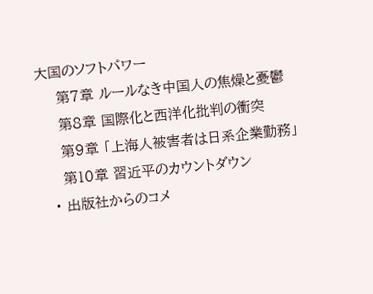大国のソフトパワー
    第7章 ルールなき中国人の焦燥と憂鬱
    第8章 国際化と西洋化批判の衝突
    第9章 「上海人被害者は日系企業勤務」
    第10章 習近平のカウントダウン
  • 出版社からのコメ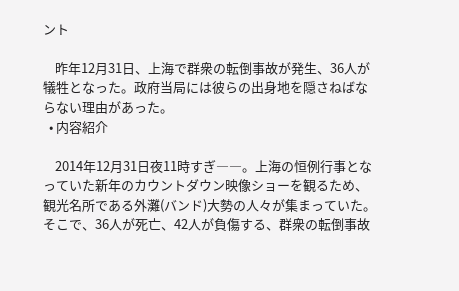ント

    昨年12月31日、上海で群衆の転倒事故が発生、36人が犠牲となった。政府当局には彼らの出身地を隠さねばならない理由があった。
  • 内容紹介

    2014年12月31日夜11時すぎ――。上海の恒例行事となっていた新年のカウントダウン映像ショーを観るため、観光名所である外灘(バンド)大勢の人々が集まっていた。そこで、36人が死亡、42人が負傷する、群衆の転倒事故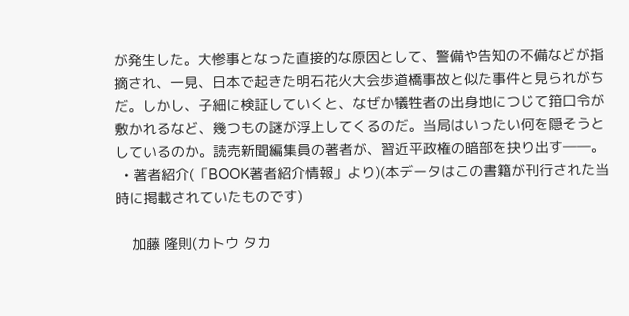が発生した。大惨事となった直接的な原因として、警備や告知の不備などが指摘され、一見、日本で起きた明石花火大会歩道橋事故と似た事件と見られがちだ。しかし、子細に検証していくと、なぜか犠牲者の出身地につじて箝口令が敷かれるなど、幾つもの謎が浮上してくるのだ。当局はいったい何を隠そうとしているのか。読売新聞編集員の著者が、習近平政権の暗部を抉り出す――。
  • 著者紹介(「BOOK著者紹介情報」より)(本データはこの書籍が刊行された当時に掲載されていたものです)

    加藤 隆則(カトウ タカ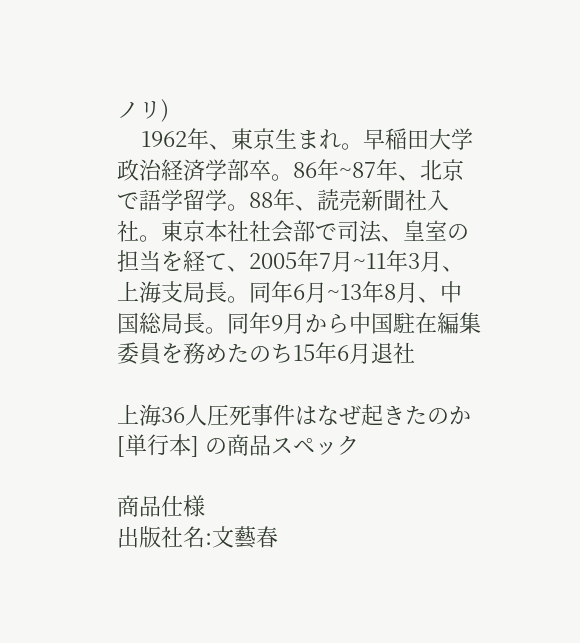ノリ)
    1962年、東京生まれ。早稲田大学政治経済学部卒。86年~87年、北京で語学留学。88年、読売新聞社入社。東京本社社会部で司法、皇室の担当を経て、2005年7月~11年3月、上海支局長。同年6月~13年8月、中国総局長。同年9月から中国駐在編集委員を務めたのち15年6月退社

上海36人圧死事件はなぜ起きたのか [単行本] の商品スペック

商品仕様
出版社名:文藝春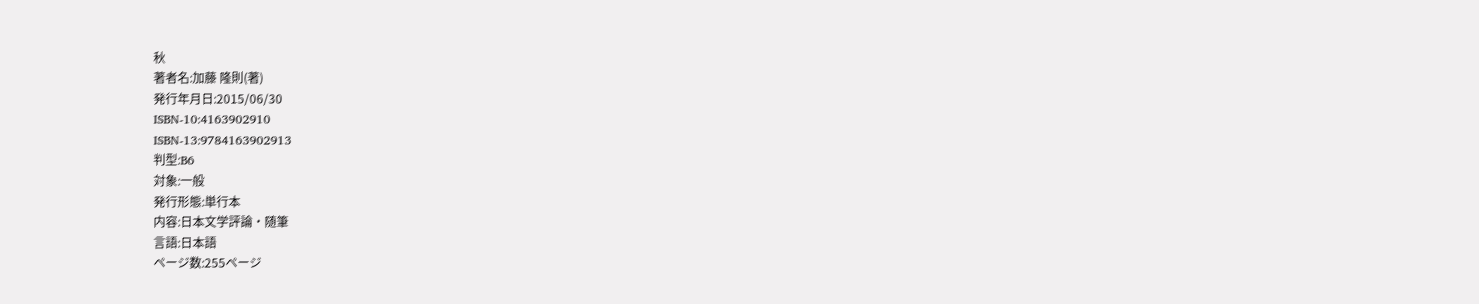秋
著者名:加藤 隆則(著)
発行年月日:2015/06/30
ISBN-10:4163902910
ISBN-13:9784163902913
判型:B6
対象:一般
発行形態:単行本
内容:日本文学評論・随筆
言語:日本語
ページ数:255ページ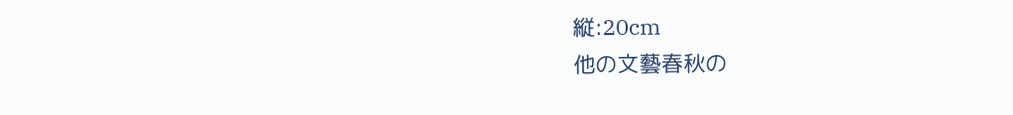縦:20cm
他の文藝春秋の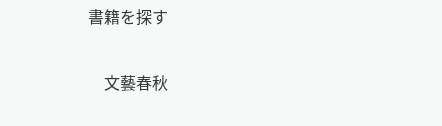書籍を探す

    文藝春秋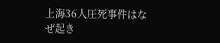上海36人圧死事件はなぜ起き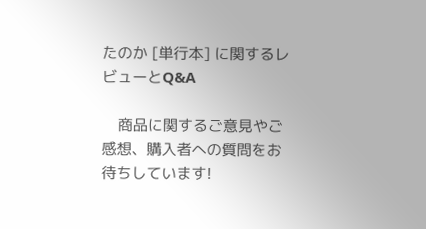たのか [単行本] に関するレビューとQ&A

    商品に関するご意見やご感想、購入者への質問をお待ちしています!